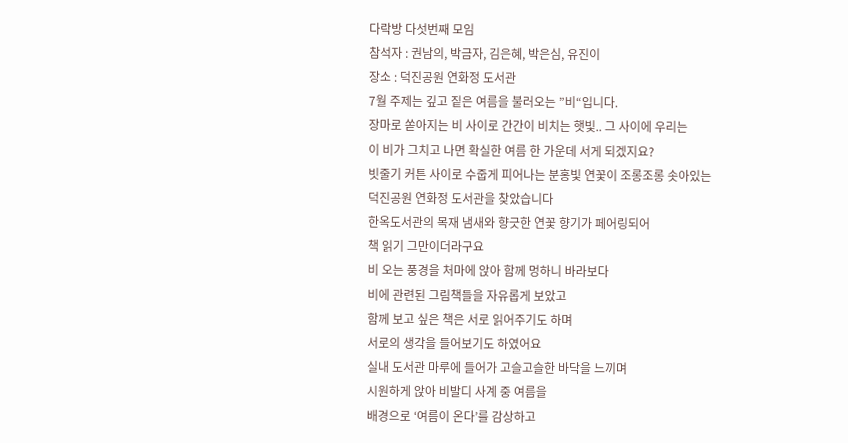다락방 다섯번째 모임
참석자 : 권남의, 박금자, 김은혜, 박은심, 유진이
장소 : 덕진공원 연화정 도서관
7월 주제는 깊고 짙은 여름을 불러오는 ”비“입니다.
장마로 쏟아지는 비 사이로 간간이 비치는 햇빛.. 그 사이에 우리는
이 비가 그치고 나면 확실한 여름 한 가운데 서게 되겠지요?
빗줄기 커튼 사이로 수줍게 피어나는 분홍빛 연꽃이 조롱조롱 솟아있는
덕진공원 연화정 도서관을 찾았습니다
한옥도서관의 목재 냄새와 향긋한 연꽃 향기가 페어링되어
책 읽기 그만이더라구요
비 오는 풍경을 처마에 앉아 함께 멍하니 바라보다
비에 관련된 그림책들을 자유롭게 보았고
함께 보고 싶은 책은 서로 읽어주기도 하며
서로의 생각을 들어보기도 하였어요
실내 도서관 마루에 들어가 고슬고슬한 바닥을 느끼며
시원하게 앉아 비발디 사계 중 여름을
배경으로 ‘여름이 온다’를 감상하고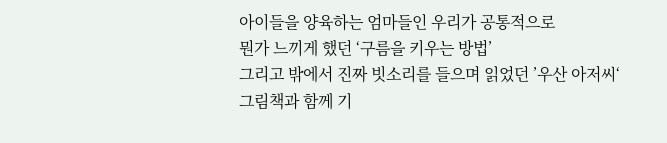아이들을 양육하는 엄마들인 우리가 공통적으로
뭔가 느끼게 했던 ‘구름을 키우는 방법’
그리고 밖에서 진짜 빗소리를 들으며 읽었던 ’우산 아저씨‘
그림책과 함께 기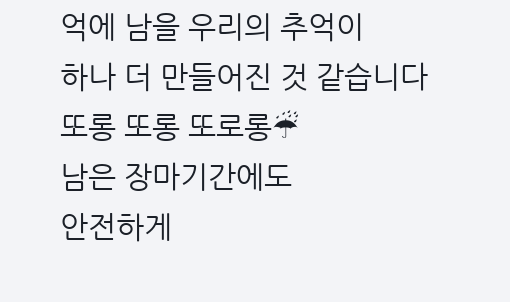억에 남을 우리의 추억이
하나 더 만들어진 것 같습니다
또롱 또롱 또로롱☔
남은 장마기간에도
안전하게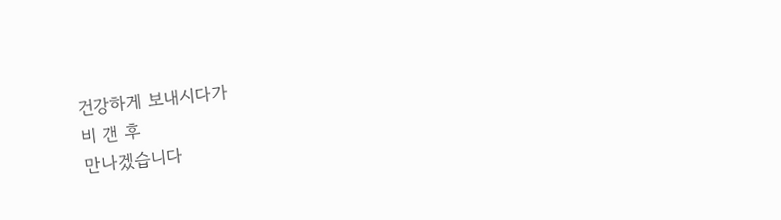건강하게 보내시다가
비 갠 후
만나겠습니다